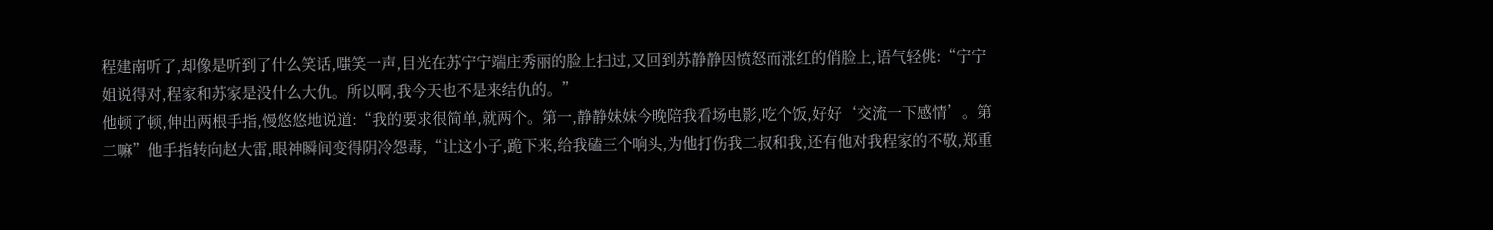程建南听了,却像是听到了什么笑话,嗤笑一声,目光在苏宁宁端庄秀丽的脸上扫过,又回到苏静静因愤怒而涨红的俏脸上,语气轻佻:“宁宁姐说得对,程家和苏家是没什么大仇。所以啊,我今天也不是来结仇的。”
他顿了顿,伸出两根手指,慢悠悠地说道:“我的要求很简单,就两个。第一,静静妹妹今晚陪我看场电影,吃个饭,好好‘交流一下感情’。第二嘛”他手指转向赵大雷,眼神瞬间变得阴冷怨毒,“让这小子,跪下来,给我磕三个响头,为他打伤我二叔和我,还有他对我程家的不敬,郑重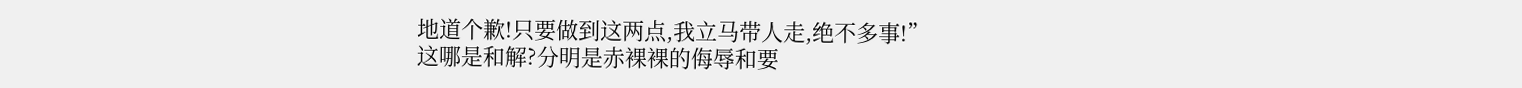地道个歉!只要做到这两点,我立马带人走,绝不多事!”
这哪是和解?分明是赤裸裸的侮辱和要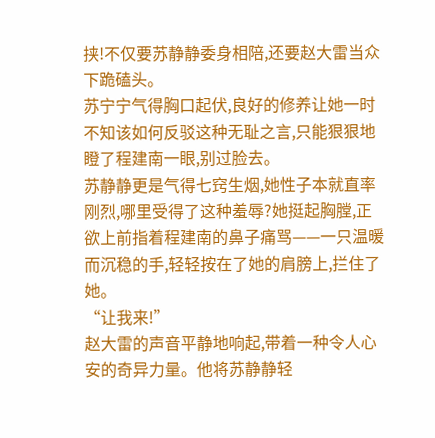挟!不仅要苏静静委身相陪,还要赵大雷当众下跪磕头。
苏宁宁气得胸口起伏,良好的修养让她一时不知该如何反驳这种无耻之言,只能狠狠地瞪了程建南一眼,别过脸去。
苏静静更是气得七窍生烟,她性子本就直率刚烈,哪里受得了这种羞辱?她挺起胸膛,正欲上前指着程建南的鼻子痛骂——一只温暖而沉稳的手,轻轻按在了她的肩膀上,拦住了她。
“让我来!”
赵大雷的声音平静地响起,带着一种令人心安的奇异力量。他将苏静静轻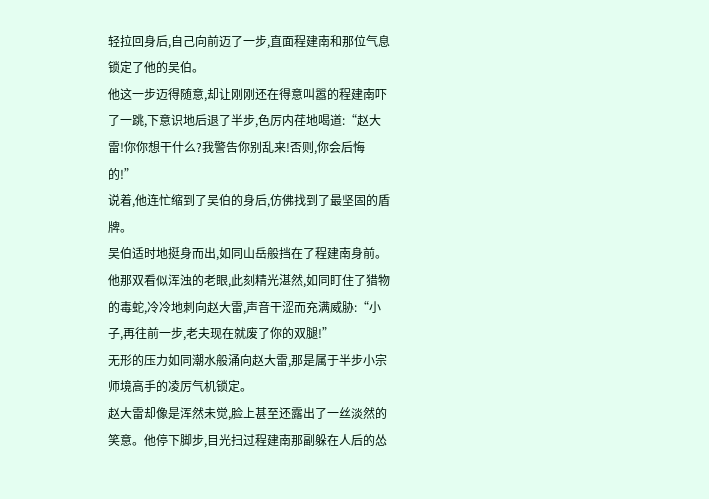轻拉回身后,自己向前迈了一步,直面程建南和那位气息锁定了他的吴伯。
他这一步迈得随意,却让刚刚还在得意叫嚣的程建南吓了一跳,下意识地后退了半步,色厉内荏地喝道:“赵大雷!你你想干什么?我警告你别乱来!否则,你会后悔的!”
说着,他连忙缩到了吴伯的身后,仿佛找到了最坚固的盾牌。
吴伯适时地挺身而出,如同山岳般挡在了程建南身前。他那双看似浑浊的老眼,此刻精光湛然,如同盯住了猎物的毒蛇,冷冷地刺向赵大雷,声音干涩而充满威胁:“小子,再往前一步,老夫现在就废了你的双腿!”
无形的压力如同潮水般涌向赵大雷,那是属于半步小宗师境高手的凌厉气机锁定。
赵大雷却像是浑然未觉,脸上甚至还露出了一丝淡然的笑意。他停下脚步,目光扫过程建南那副躲在人后的怂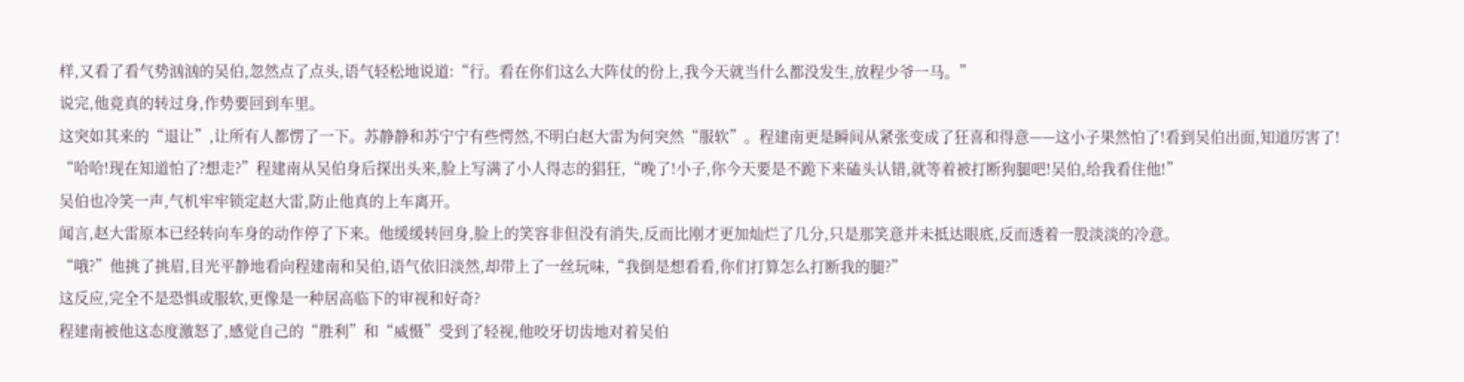样,又看了看气势汹汹的吴伯,忽然点了点头,语气轻松地说道:“行。看在你们这么大阵仗的份上,我今天就当什么都没发生,放程少爷一马。”
说完,他竟真的转过身,作势要回到车里。
这突如其来的“退让”,让所有人都愣了一下。苏静静和苏宁宁有些愕然,不明白赵大雷为何突然“服软”。程建南更是瞬间从紧张变成了狂喜和得意——这小子果然怕了!看到吴伯出面,知道厉害了!
“哈哈!现在知道怕了?想走?”程建南从吴伯身后探出头来,脸上写满了小人得志的猖狂,“晚了!小子,你今天要是不跪下来磕头认错,就等着被打断狗腿吧!吴伯,给我看住他!”
吴伯也冷笑一声,气机牢牢锁定赵大雷,防止他真的上车离开。
闻言,赵大雷原本已经转向车身的动作停了下来。他缓缓转回身,脸上的笑容非但没有消失,反而比刚才更加灿烂了几分,只是那笑意并未抵达眼底,反而透着一股淡淡的冷意。
“哦?”他挑了挑眉,目光平静地看向程建南和吴伯,语气依旧淡然,却带上了一丝玩味,“我倒是想看看,你们打算怎么打断我的腿?”
这反应,完全不是恐惧或服软,更像是一种居高临下的审视和好奇?
程建南被他这态度激怒了,感觉自己的“胜利”和“威慑”受到了轻视,他咬牙切齿地对着吴伯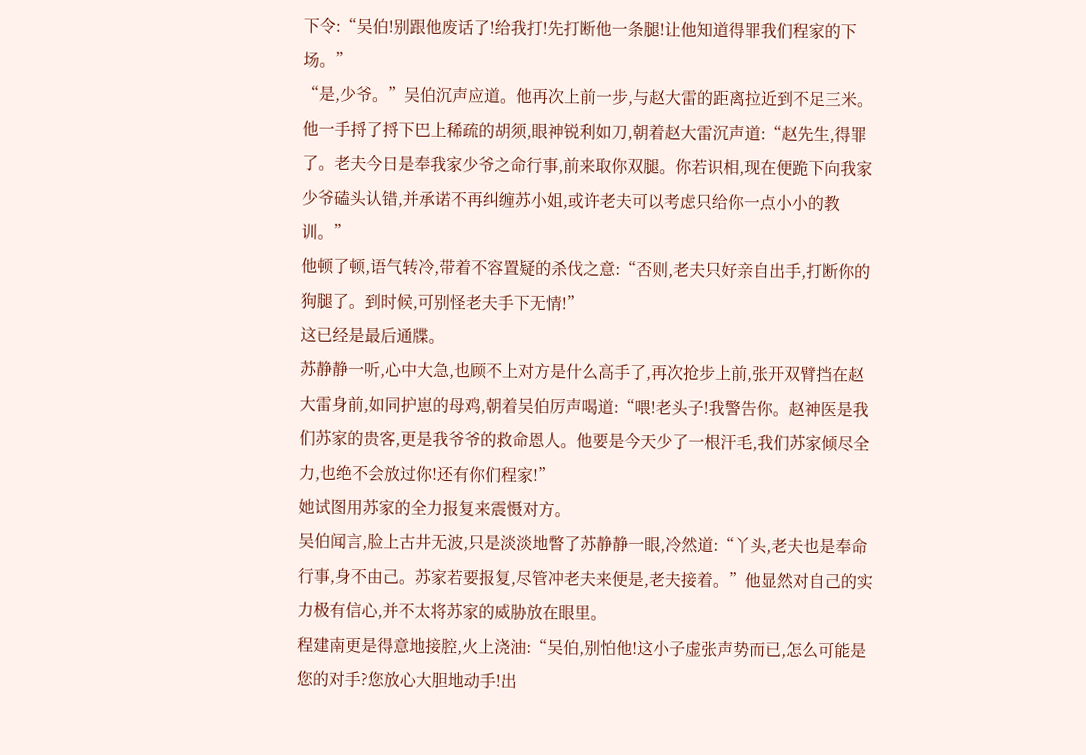下令:“吴伯!别跟他废话了!给我打!先打断他一条腿!让他知道得罪我们程家的下场。”
“是,少爷。”吴伯沉声应道。他再次上前一步,与赵大雷的距离拉近到不足三米。他一手捋了捋下巴上稀疏的胡须,眼神锐利如刀,朝着赵大雷沉声道:“赵先生,得罪了。老夫今日是奉我家少爷之命行事,前来取你双腿。你若识相,现在便跪下向我家少爷磕头认错,并承诺不再纠缠苏小姐,或许老夫可以考虑只给你一点小小的教训。”
他顿了顿,语气转冷,带着不容置疑的杀伐之意:“否则,老夫只好亲自出手,打断你的狗腿了。到时候,可别怪老夫手下无情!”
这已经是最后通牒。
苏静静一听,心中大急,也顾不上对方是什么高手了,再次抢步上前,张开双臂挡在赵大雷身前,如同护崽的母鸡,朝着吴伯厉声喝道:“喂!老头子!我警告你。赵神医是我们苏家的贵客,更是我爷爷的救命恩人。他要是今天少了一根汗毛,我们苏家倾尽全力,也绝不会放过你!还有你们程家!”
她试图用苏家的全力报复来震慑对方。
吴伯闻言,脸上古井无波,只是淡淡地瞥了苏静静一眼,冷然道:“丫头,老夫也是奉命行事,身不由己。苏家若要报复,尽管冲老夫来便是,老夫接着。”他显然对自己的实力极有信心,并不太将苏家的威胁放在眼里。
程建南更是得意地接腔,火上浇油:“吴伯,别怕他!这小子虚张声势而已,怎么可能是您的对手?您放心大胆地动手!出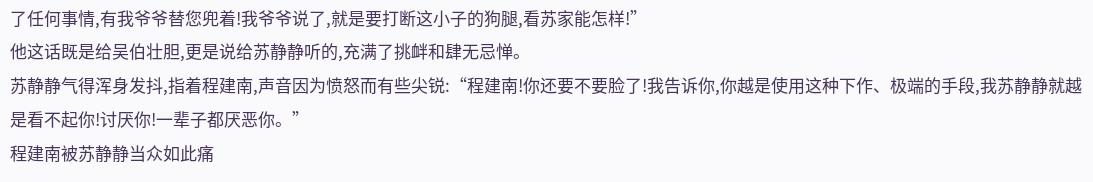了任何事情,有我爷爷替您兜着!我爷爷说了,就是要打断这小子的狗腿,看苏家能怎样!”
他这话既是给吴伯壮胆,更是说给苏静静听的,充满了挑衅和肆无忌惮。
苏静静气得浑身发抖,指着程建南,声音因为愤怒而有些尖锐:“程建南!你还要不要脸了!我告诉你,你越是使用这种下作、极端的手段,我苏静静就越是看不起你!讨厌你!一辈子都厌恶你。”
程建南被苏静静当众如此痛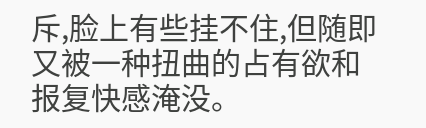斥,脸上有些挂不住,但随即又被一种扭曲的占有欲和报复快感淹没。